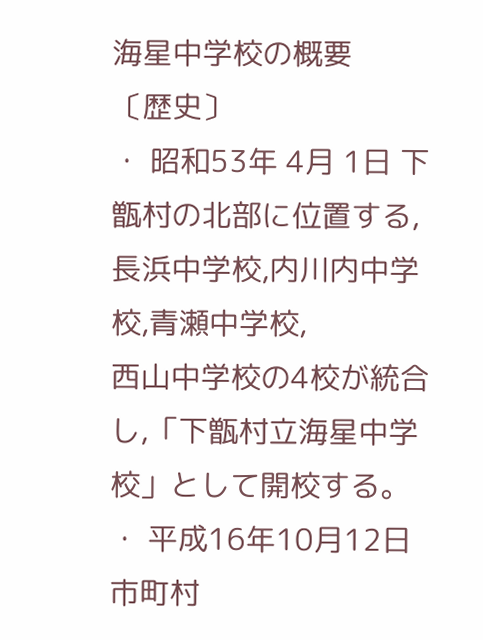海星中学校の概要
〔歴史〕
・ 昭和53年 4月 1日 下甑村の北部に位置する,長浜中学校,内川内中学校,青瀬中学校,
西山中学校の4校が統合し,「下甑村立海星中学校」として開校する。
・ 平成16年10月12日 市町村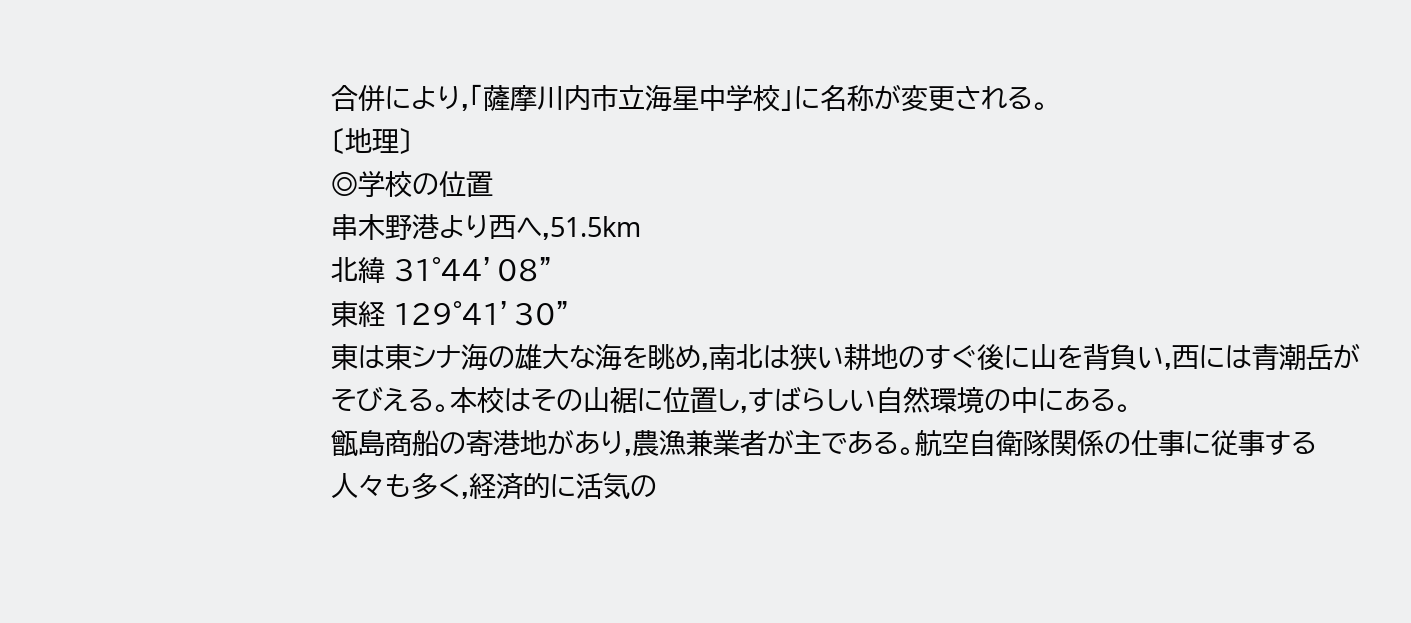合併により,「薩摩川内市立海星中学校」に名称が変更される。
〔地理〕
◎学校の位置
串木野港より西へ,51.5km
北緯 31°44’08”
東経 129°41’30”
東は東シナ海の雄大な海を眺め,南北は狭い耕地のすぐ後に山を背負い,西には青潮岳が
そびえる。本校はその山裾に位置し,すばらしい自然環境の中にある。
甑島商船の寄港地があり,農漁兼業者が主である。航空自衛隊関係の仕事に従事する
人々も多く,経済的に活気の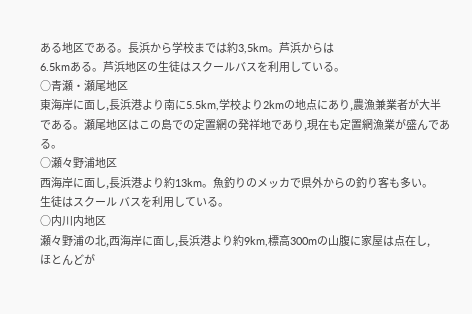ある地区である。長浜から学校までは約3,5km。芦浜からは
6.5kmある。芦浜地区の生徒はスクールバスを利用している。
○青瀬・瀬尾地区
東海岸に面し,長浜港より南に5.5km,学校より2kmの地点にあり,農漁兼業者が大半
である。瀬尾地区はこの島での定置網の発祥地であり,現在も定置網漁業が盛んである。
○瀬々野浦地区
西海岸に面し,長浜港より約13km。魚釣りのメッカで県外からの釣り客も多い。
生徒はスクール バスを利用している。
○内川内地区
瀬々野浦の北,西海岸に面し,長浜港より約9km,標高300mの山腹に家屋は点在し,
ほとんどが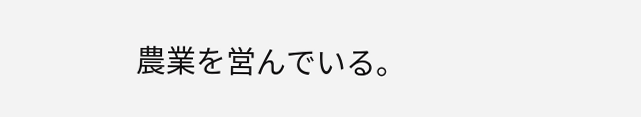農業を営んでいる。